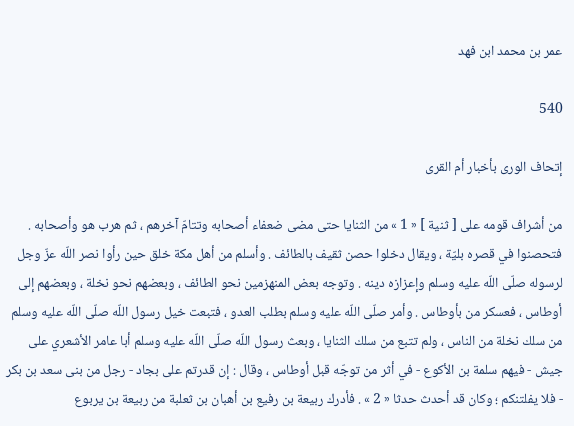عمر بن محمد ابن فهد

540

إتحاف الورى بأخبار أم القرى

من أشراف قومه على [ ثنية ] « 1 » من الثنايا حتى مضى ضعفاء أصحابه وتتامّ آخرهم ، ثم هرب هو وأصحابه . فتحصنوا في قصره بليّة ، ويقال دخلوا حصن ثقيف بالطائف . وأسلم من أهل مكة خلق حين رأوا نصر اللّه عزّ وجل لرسوله صلّى اللّه عليه وسلم وإعزازه دينه . وتوجه بعض المنهزمين نحو الطائف ، وبعضهم نحو نخلة ، وبعضهم إلى أوطاس ، فعسكر من بأوطاس . وأمر صلّى اللّه عليه وسلم بطلب العدو ، فتبعت خيل رسول اللّه صلّى اللّه عليه وسلم من سلك نخلة من الناس ، ولم تتبع من سلك الثنايا ، وبعث رسول اللّه صلّى اللّه عليه وسلم أبا عامر الأشعري على جيش - فيهم سلمة بن الأكوع - في أثر من توجّه قبل أوطاس ، وقال : إن قدرتم على بجاد - رجل من بنى سعد بن بكر - فلا يفلتنكم ؛ وكان قد أحدث حدثا « 2 » . فأدرك ربيعة بن رفيع بن أهبان بن ثعلبة من ربيعة بن يربوع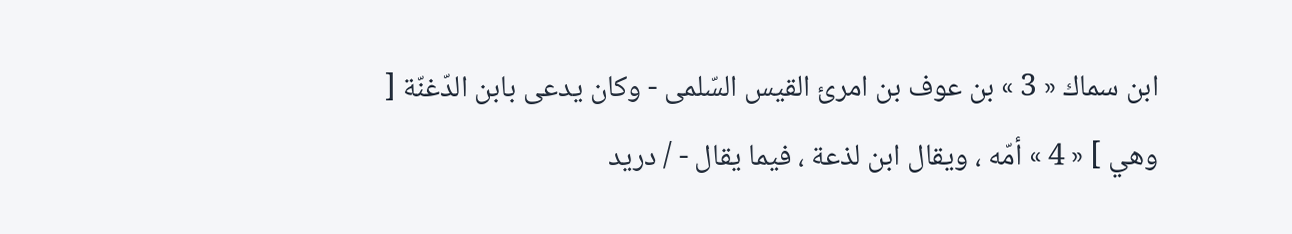ابن سماك « 3 » بن عوف بن امرئ القيس السّلمى - وكان يدعى بابن الدّغنّة [ وهي ] « 4 » أمّه ، ويقال ابن لذعة ، فيما يقال - / دريد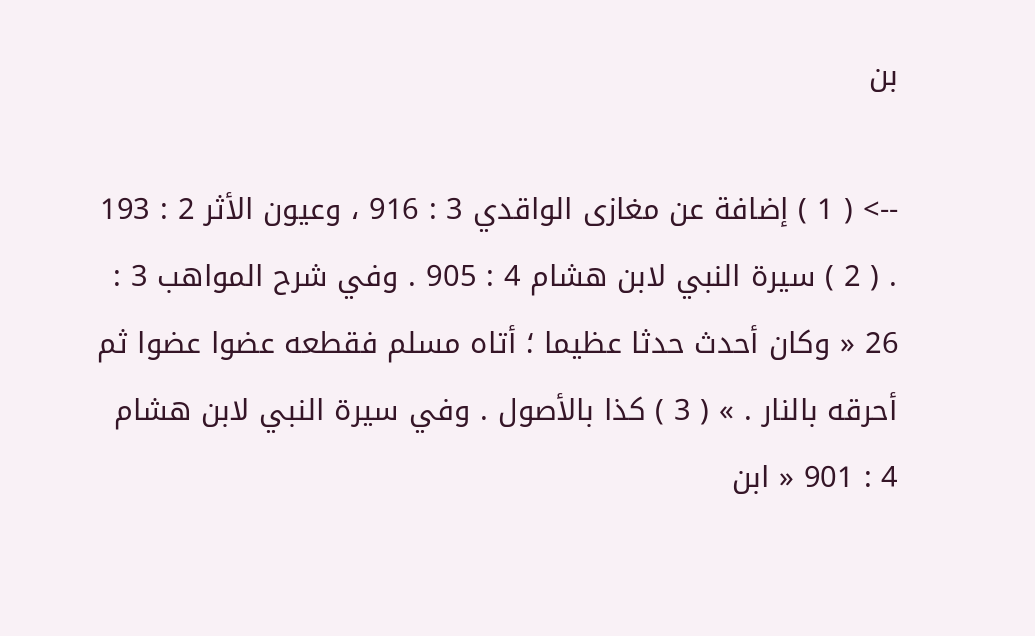بن

--> ( 1 ) إضافة عن مغازى الواقدي 3 : 916 ، وعيون الأثر 2 : 193 . ( 2 ) سيرة النبي لابن هشام 4 : 905 . وفي شرح المواهب 3 : 26 « وكان أحدث حدثا عظيما ؛ أتاه مسلم فقطعه عضوا عضوا ثم أحرقه بالنار . » ( 3 ) كذا بالأصول . وفي سيرة النبي لابن هشام 4 : 901 « ابن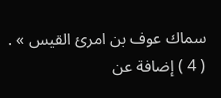سماك عوف بن امرئ القيس » . ( 4 ) إضافة عن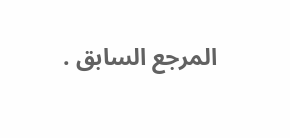المرجع السابق .